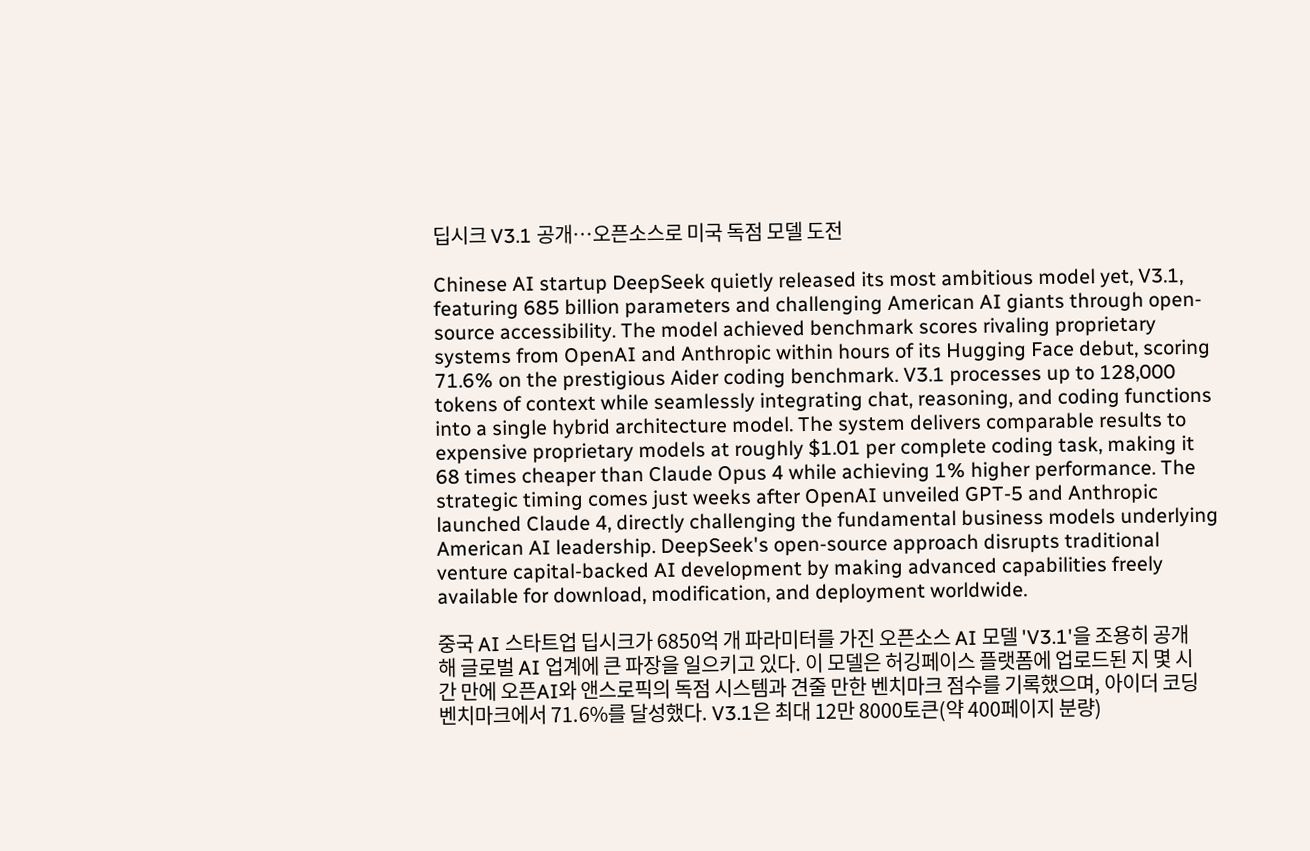딥시크 V3.1 공개…오픈소스로 미국 독점 모델 도전

Chinese AI startup DeepSeek quietly released its most ambitious model yet, V3.1, featuring 685 billion parameters and challenging American AI giants through open-source accessibility. The model achieved benchmark scores rivaling proprietary systems from OpenAI and Anthropic within hours of its Hugging Face debut, scoring 71.6% on the prestigious Aider coding benchmark. V3.1 processes up to 128,000 tokens of context while seamlessly integrating chat, reasoning, and coding functions into a single hybrid architecture model. The system delivers comparable results to expensive proprietary models at roughly $1.01 per complete coding task, making it 68 times cheaper than Claude Opus 4 while achieving 1% higher performance. The strategic timing comes just weeks after OpenAI unveiled GPT-5 and Anthropic launched Claude 4, directly challenging the fundamental business models underlying American AI leadership. DeepSeek's open-source approach disrupts traditional venture capital-backed AI development by making advanced capabilities freely available for download, modification, and deployment worldwide.

중국 AI 스타트업 딥시크가 6850억 개 파라미터를 가진 오픈소스 AI 모델 'V3.1'을 조용히 공개해 글로벌 AI 업계에 큰 파장을 일으키고 있다. 이 모델은 허깅페이스 플랫폼에 업로드된 지 몇 시간 만에 오픈AI와 앤스로픽의 독점 시스템과 견줄 만한 벤치마크 점수를 기록했으며, 아이더 코딩 벤치마크에서 71.6%를 달성했다. V3.1은 최대 12만 8000토큰(약 400페이지 분량)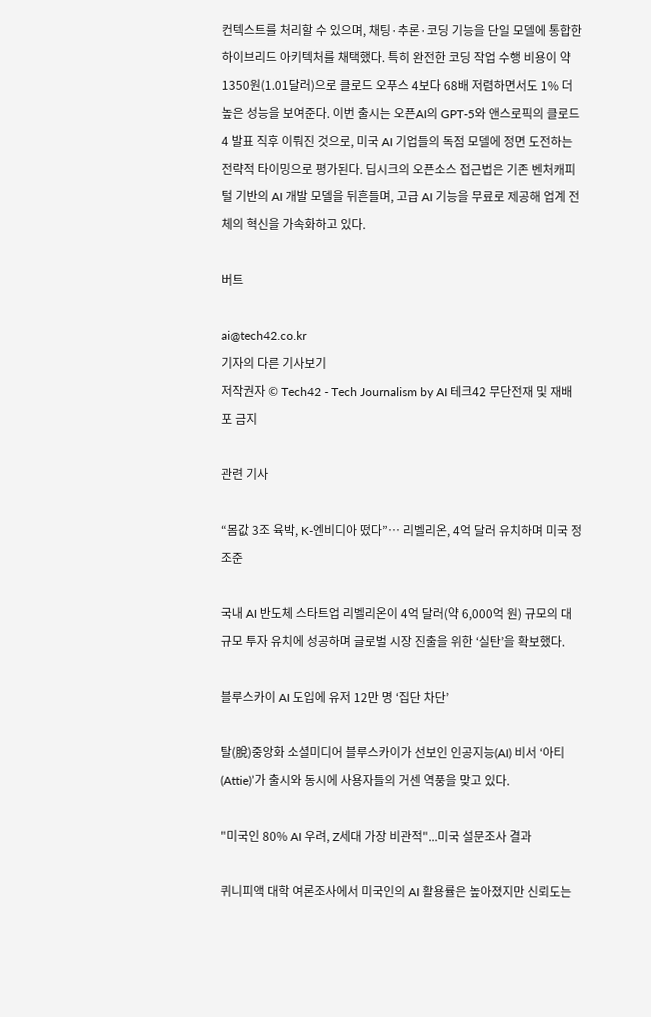컨텍스트를 처리할 수 있으며, 채팅·추론·코딩 기능을 단일 모델에 통합한 하이브리드 아키텍처를 채택했다. 특히 완전한 코딩 작업 수행 비용이 약 1350원(1.01달러)으로 클로드 오푸스 4보다 68배 저렴하면서도 1% 더 높은 성능을 보여준다. 이번 출시는 오픈AI의 GPT-5와 앤스로픽의 클로드 4 발표 직후 이뤄진 것으로, 미국 AI 기업들의 독점 모델에 정면 도전하는 전략적 타이밍으로 평가된다. 딥시크의 오픈소스 접근법은 기존 벤처캐피털 기반의 AI 개발 모델을 뒤흔들며, 고급 AI 기능을 무료로 제공해 업계 전체의 혁신을 가속화하고 있다.

버트

ai@tech42.co.kr
기자의 다른 기사보기
저작권자 © Tech42 - Tech Journalism by AI 테크42 무단전재 및 재배포 금지

관련 기사

“몸값 3조 육박, K-엔비디아 떴다”… 리벨리온, 4억 달러 유치하며 미국 정조준

국내 AI 반도체 스타트업 리벨리온이 4억 달러(약 6,000억 원) 규모의 대규모 투자 유치에 성공하며 글로벌 시장 진출을 위한 ‘실탄’을 확보했다.

블루스카이 AI 도입에 유저 12만 명 ‘집단 차단’

탈(脫)중앙화 소셜미디어 블루스카이가 선보인 인공지능(AI) 비서 ‘아티(Attie)’가 출시와 동시에 사용자들의 거센 역풍을 맞고 있다.

"미국인 80% AI 우려, Z세대 가장 비관적"...미국 설문조사 결과

퀴니피액 대학 여론조사에서 미국인의 AI 활용률은 높아졌지만 신뢰도는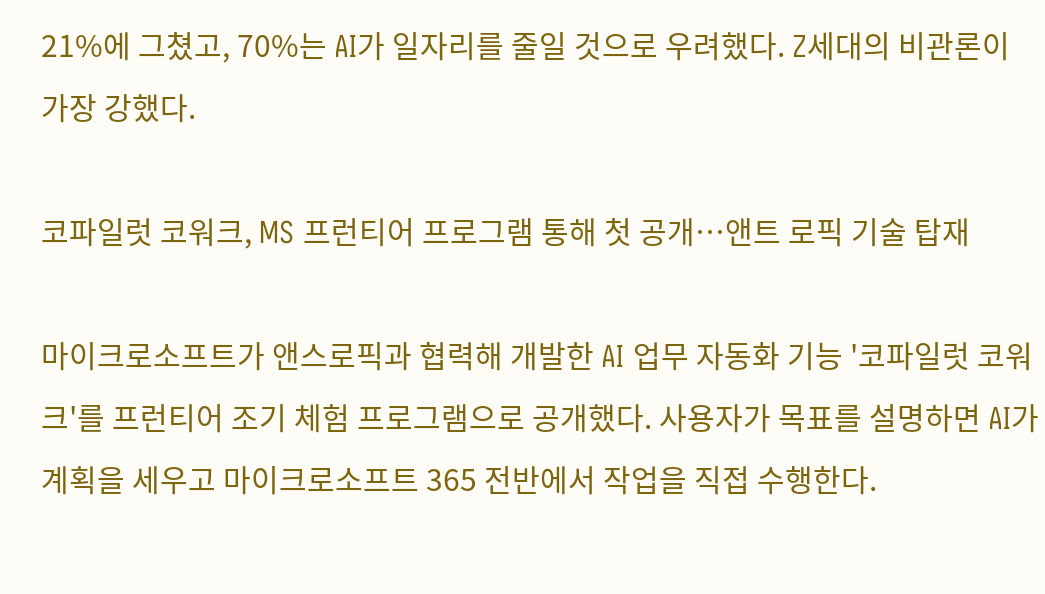21%에 그쳤고, 70%는 AI가 일자리를 줄일 것으로 우려했다. Z세대의 비관론이 가장 강했다.

코파일럿 코워크, MS 프런티어 프로그램 통해 첫 공개…앤트 로픽 기술 탑재

마이크로소프트가 앤스로픽과 협력해 개발한 AI 업무 자동화 기능 '코파일럿 코워크'를 프런티어 조기 체험 프로그램으로 공개했다. 사용자가 목표를 설명하면 AI가 계획을 세우고 마이크로소프트 365 전반에서 작업을 직접 수행한다.